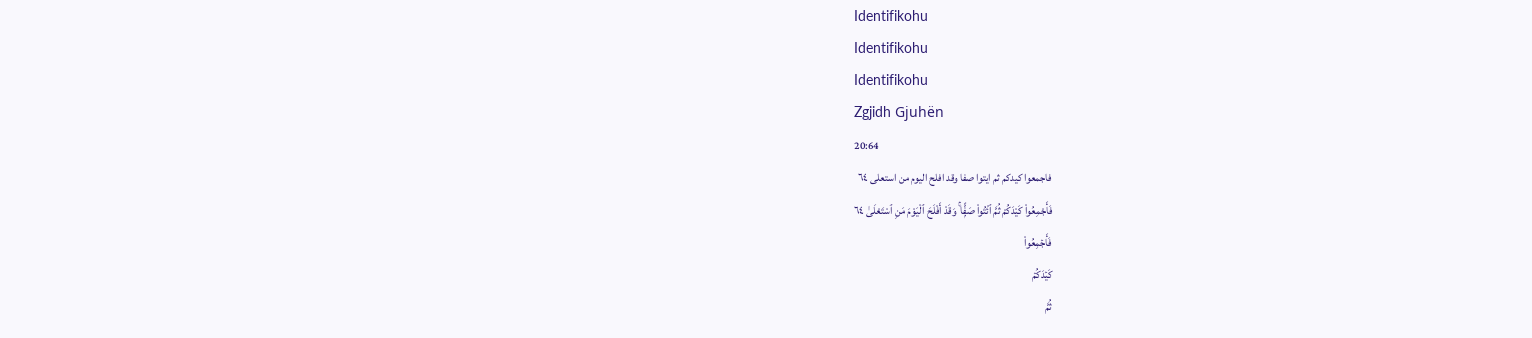Identifikohu
Identifikohu
Identifikohu
Zgjidh Gjuhën
20:64
فاجمعوا كيدكم ثم ايتوا صفا وقد افلح اليوم من استعلى ٦٤
فَأَجْمِعُوا۟ كَيْدَكُمْ ثُمَّ ٱئْتُوا۟ صَفًّۭا ۚ وَقَدْ أَفْلَحَ ٱلْيَوْمَ مَنِ ٱسْتَعْلَىٰ ٦٤
فَأَجۡمِعُواْ
كَيۡدَكُمۡ
ثُمَّ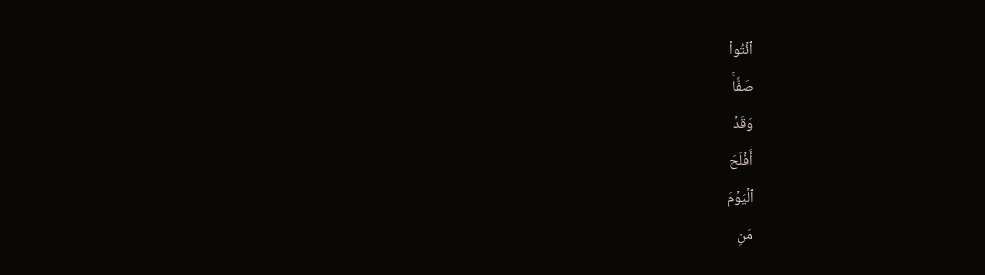ٱئۡتُواْ
صَفّٗاۚ
وَقَدۡ
أَفۡلَحَ
ٱلۡيَوۡمَ
مَنِ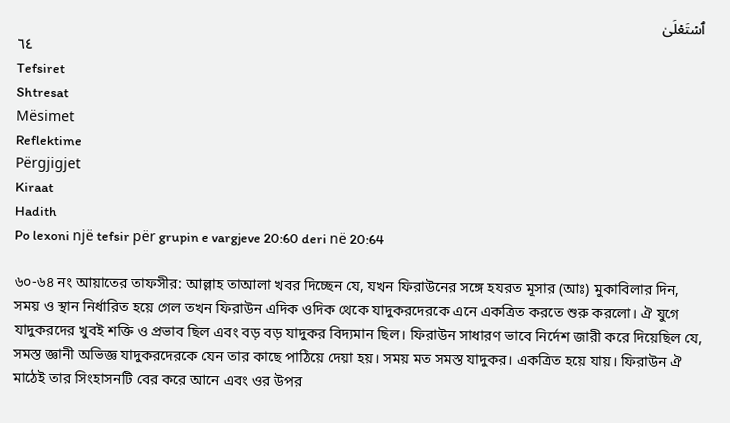ٱسۡتَعۡلَىٰ
٦٤
Tefsiret
Shtresat
Mësimet
Reflektime
Përgjigjet
Kiraat
Hadith
Po lexoni një tefsir për grupin e vargjeve 20:60 deri në 20:64

৬০-৬৪ নং আয়াতের তাফসীর: আল্লাহ তাআলা খবর দিচ্ছেন যে, যখন ফিরাউনের সঙ্গে হযরত মূসার (আঃ) মুকাবিলার দিন, সময় ও স্থান নির্ধারিত হয়ে গেল তখন ফিরাউন এদিক ওদিক থেকে যাদুকরদেরকে এনে একত্রিত করতে শুরু করলো। ঐ যুগে যাদুকরদের খুবই শক্তি ও প্রভাব ছিল এবং বড় বড় যাদুকর বিদ্যমান ছিল। ফিরাউন সাধারণ ভাবে নির্দেশ জারী করে দিয়েছিল যে, সমস্ত জ্ঞানী অভিজ্ঞ যাদুকরদেরকে যেন তার কাছে পাঠিয়ে দেয়া হয়। সময় মত সমস্ত যাদুকর। একত্রিত হয়ে যায়। ফিরাউন ঐ মাঠেই তার সিংহাসনটি বের করে আনে এবং ওর উপর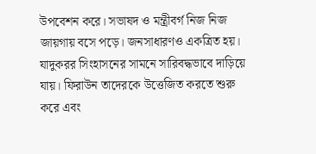উপবেশন করে। সভাষদ ও মন্ত্রীবর্গ নিজ নিজ জায়গায় বসে পড়ে। জনসাধারণও একত্রিত হয়। যাদুকরর সিংহাসনের সামনে সারিবদ্ধভাবে দাড়িয়ে যায়। ফিরাউন তাদেরকে উত্তেজিত করতে শুরু করে এবং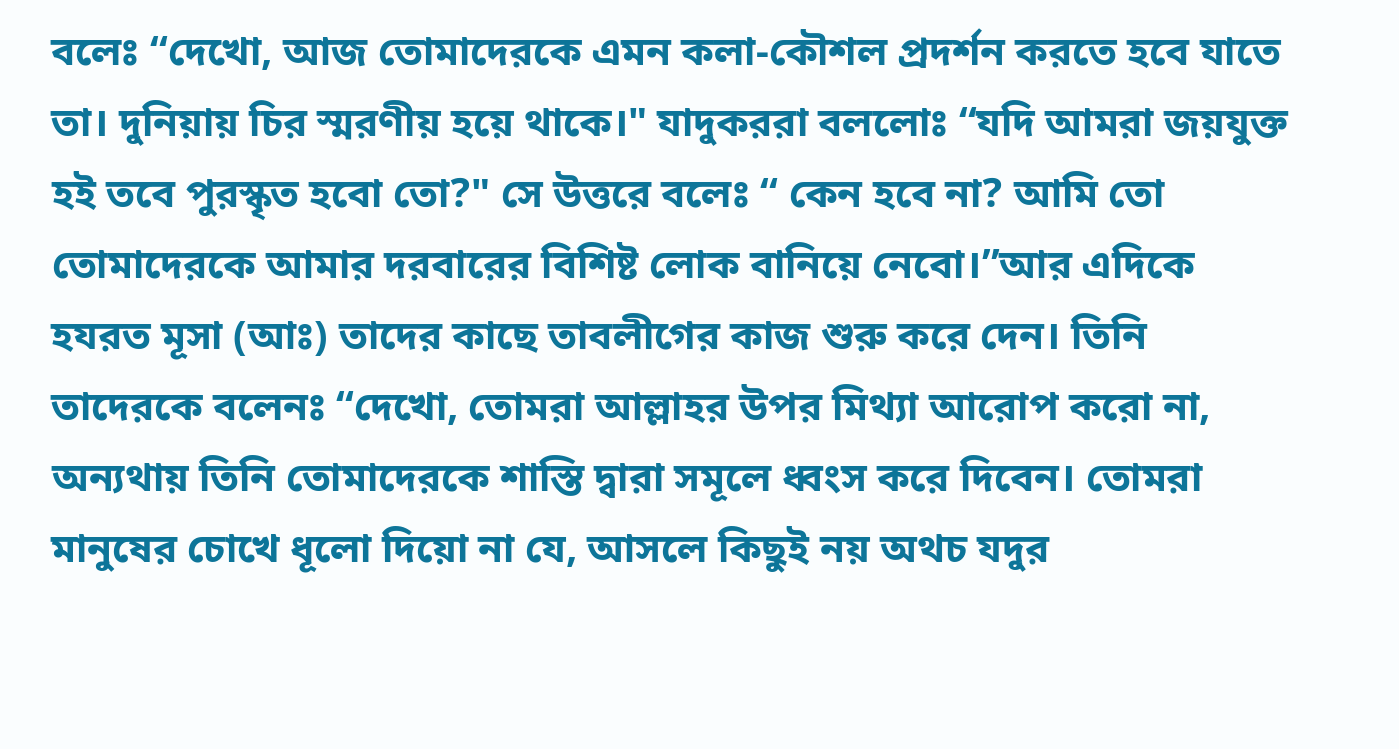বলেঃ “দেখো, আজ তোমাদেরকে এমন কলা-কৌশল প্রদর্শন করতে হবে যাতে তা। দুনিয়ায় চির স্মরণীয় হয়ে থাকে।" যাদুকররা বললোঃ “যদি আমরা জয়যুক্ত হই তবে পুরস্কৃত হবো তো?" সে উত্তরে বলেঃ “ কেন হবে না? আমি তো তোমাদেরকে আমার দরবারের বিশিষ্ট লোক বানিয়ে নেবো।”আর এদিকে হযরত মূসা (আঃ) তাদের কাছে তাবলীগের কাজ শুরু করে দেন। তিনি তাদেরকে বলেনঃ “দেখো, তোমরা আল্লাহর উপর মিথ্যা আরোপ করো না, অন্যথায় তিনি তোমাদেরকে শাস্তি দ্বারা সমূলে ধ্বংস করে দিবেন। তোমরা মানুষের চোখে ধূলো দিয়ো না যে, আসলে কিছুই নয় অথচ যদুর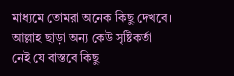মাধ্যমে তোমরা অনেক কিছু দেখবে। আল্লাহ ছাড়া অন্য কেউ সৃষ্টিকর্তা নেই যে বাস্তবে কিছু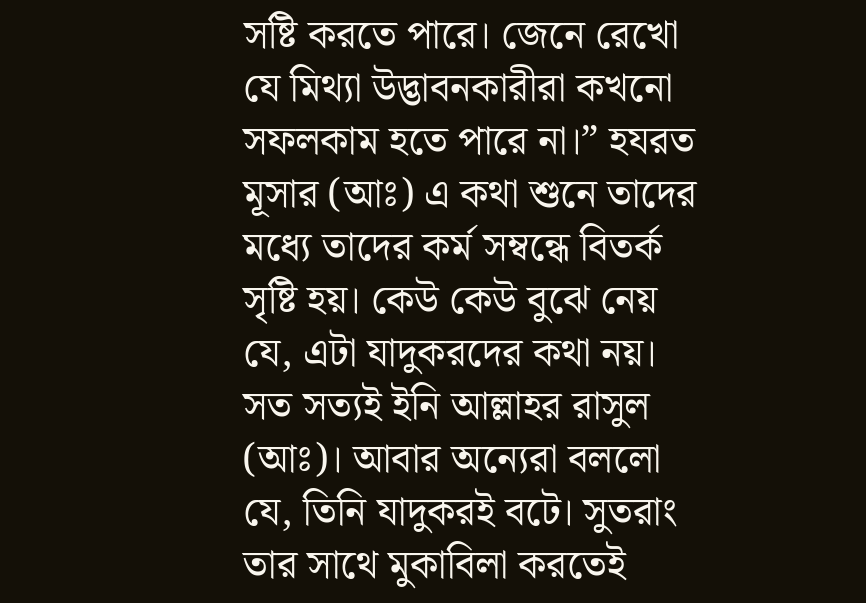সষ্টি করতে পারে। জেনে রেখো যে মিথ্যা উদ্ভাবনকারীরা কখনো সফলকাম হতে পারে না।” হযরত মূসার (আঃ) এ কথা শুনে তাদের মধ্যে তাদের কর্ম সম্বন্ধে বিতর্ক সৃষ্টি হয়। কেউ কেউ বুঝে নেয় যে, এটা যাদুকরদের কথা নয়। সত সত্যই ইনি আল্লাহর রাসুল (আঃ)। আবার অন্যেরা বললো যে, তিনি যাদুকরই বটে। সুতরাং তার সাথে মুকাবিলা করতেই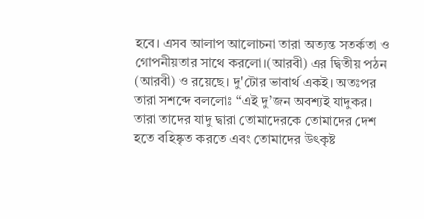হবে। এসব আলাপ আলোচনা তারা অত্যন্ত সতর্কতা ও গোপনীয়তার সাথে করলো।(আরবী) এর দ্বিতীয় পঠন (আরবী) ও রয়েছে। দু'টোর ভাবার্থ একই। অতঃপর তারা সশব্দে বললোঃ “এই দু’জন অবশ্যই যাদুকর। তারা তাদের যাদু দ্বারা তোমাদেরকে তোমাদের দেশ হতে বহিষ্কৃত করতে এবং তোমাদের উৎকৃষ্ট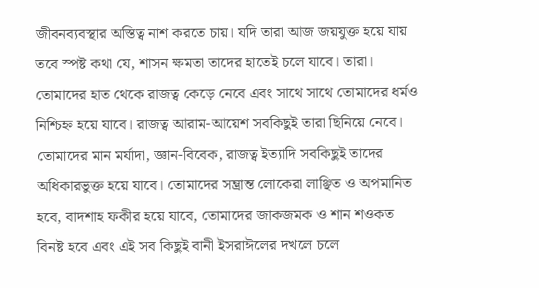জীবনব্যবস্থার অস্তিত্ব নাশ করতে চায়। যদি তারা আজ জয়যুক্ত হয়ে যায় তবে স্পষ্ট কথা যে, শাসন ক্ষমতা তাদের হাতেই চলে যাবে। তারা। তোমাদের হাত থেকে রাজত্ব কেড়ে নেবে এবং সাথে সাথে তোমাদের ধর্মও নিশ্চিহ্ন হয়ে যাবে। রাজত্ব আরাম-আয়েশ সবকিছুই তারা ছিনিয়ে নেবে। তোমাদের মান মর্যাদা, জ্ঞান-বিবেক, রাজত্ব ইত্যাদি সবকিছুই তাদের অধিকারভুক্ত হয়ে যাবে। তোমাদের সম্ভ্রান্ত লোকেরা লাঞ্ছিত ও অপমানিত হবে, বাদশাহ ফকীর হয়ে যাবে, তোমাদের জাকজমক ও শান শওকত বিনষ্ট হবে এবং এই সব কিছুই বানী ইসরাঈলের দখলে চলে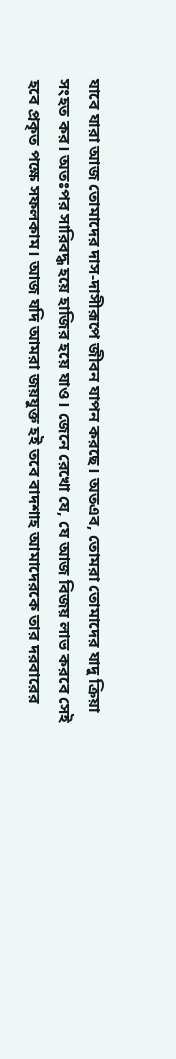যাবে যারা আজ তোমাদের দাস-দাসীরূপে জীবন যাপন করছে। অতএব, তোমরা তোমাদের যাদু ক্রিয়া সংহত কর। অতঃপর সারিবদ্ধ হয়ে হাজির হয়ে যাও। জেনে রেখো যে, যে আজ বিজয় লাভ করবে সেই হবে প্রকৃত পক্ষে সফলকাম। আজ যদি আমরা জয়যুক্ত হই তবে বাদশাহ আমাদেরকে তার দরবারের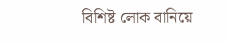বিশিষ্ট লোক বানিয়ে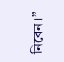নিবেন।”